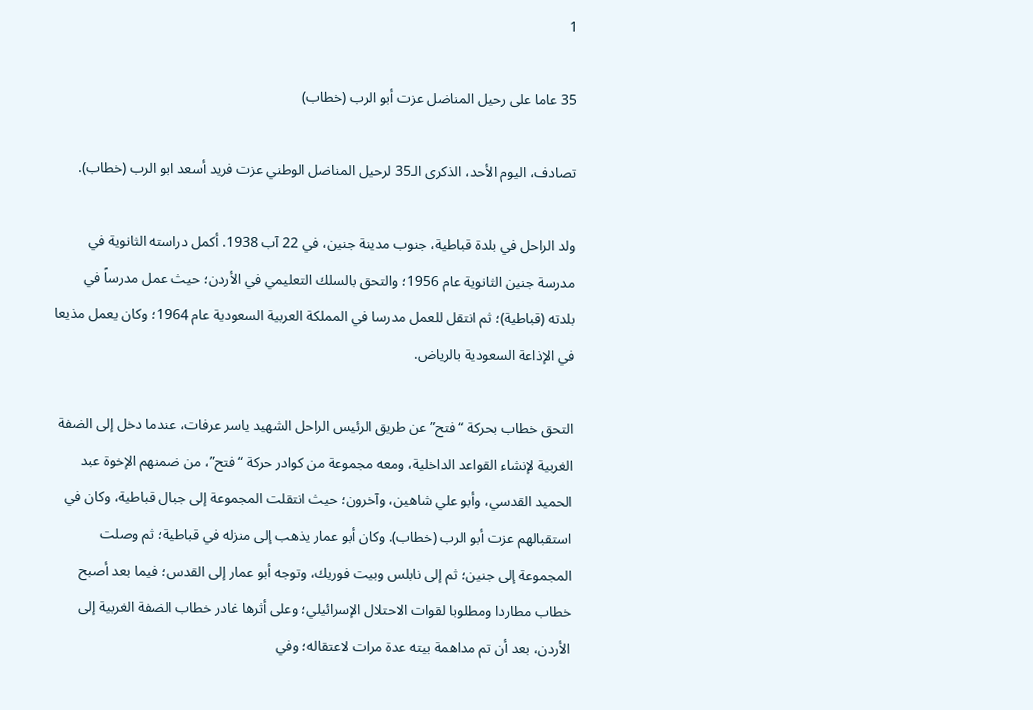1

35 عاما على رحيل المناضل عزت أبو الرب (خطاب)

تصادف، اليوم الأحد، الذكرى الـ35 لرحيل المناضل الوطني عزت فريد أسعد ابو الرب (خطاب).

ولد الراحل في بلدة قباطية، جنوب مدينة جنين، في 22 آب 1938. أكمل دراسته الثانوية في مدرسة جنين الثانوية عام 1956؛ والتحق بالسلك التعليمي في الأردن؛ حيث عمل مدرساً في بلدته (قباطية)؛ ثم انتقل للعمل مدرسا في المملكة العربية السعودية عام 1964؛ وكان يعمل مذيعا في الإذاعة السعودية بالرياض.

التحق خطاب بحركة “فتح” عن طريق الرئيس الراحل الشهيد ياسر عرفات، عندما دخل إلى الضفة الغربية لإنشاء القواعد الداخلية، ومعه مجموعة من كوادر حركة “فتح”، من ضمنهم الإخوة عبد الحميد القدسي، وأبو علي شاهين، وآخرون؛ حيث انتقلت المجموعة إلى جبال قباطية، وكان في استقبالهم عزت أبو الرب (خطاب). وكان أبو عمار يذهب إلى منزله في قباطية؛ ثم وصلت المجموعة إلى جنين؛ ثم إلى نابلس وبيت فوريك، وتوجه أبو عمار إلى القدس؛ فيما بعد أصبح خطاب مطاردا ومطلوبا لقوات الاحتلال الإسرائيلي؛ وعلى أثرها غادر خطاب الضفة الغربية إلى الأردن، بعد أن تم مداهمة بيته عدة مرات لاعتقاله؛ وفي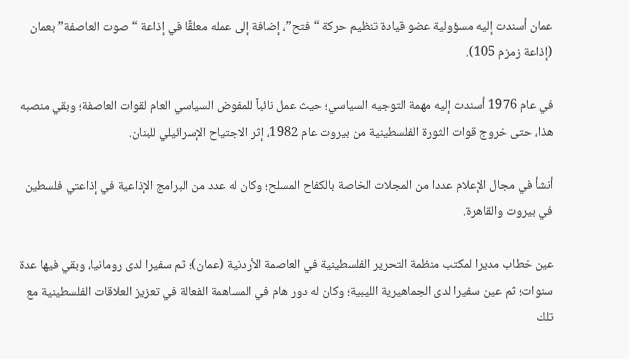عمان أسندت إليه مسؤولية عضو قيادة تنظيم حركة “فتح”، إضافة إلى عمله معلقًا في إذاعة “صوت العاصفة” بعمان (إذاعة زمزم 105).

في عام 1976 أسندت إليه مهمة التوجيه السياسي؛ حيث عمل نائباً للمفوض السياسي العام لقوات العاصفة؛ وبقي منصبه هذا، حتى خروج قوات الثورة الفلسطينية من بيروت عام 1982، إثر الاجتياح الإسرائيلي للبنان.

أنشأ في مجال الإعلام عددا من المجلات الخاصة بالكفاح المسلح؛ وكان له عدد من البرامج الإذاعية في إذاعتي فلسطين في بيروت والقاهرة.

عين خطاب مديرا لمكتب منظمة التحرير الفلسطينية في العاصمة الأردنية (عمان)؛ ثم سفيرا لدى رومانيا، وبقي فيها عدة سنوات؛ ثم عين سفيرا لدى الجماهيرية الليبية؛ وكان له دور هام في المساهمة الفعالة في تعزيز العلاقات الفلسطينية مع تلك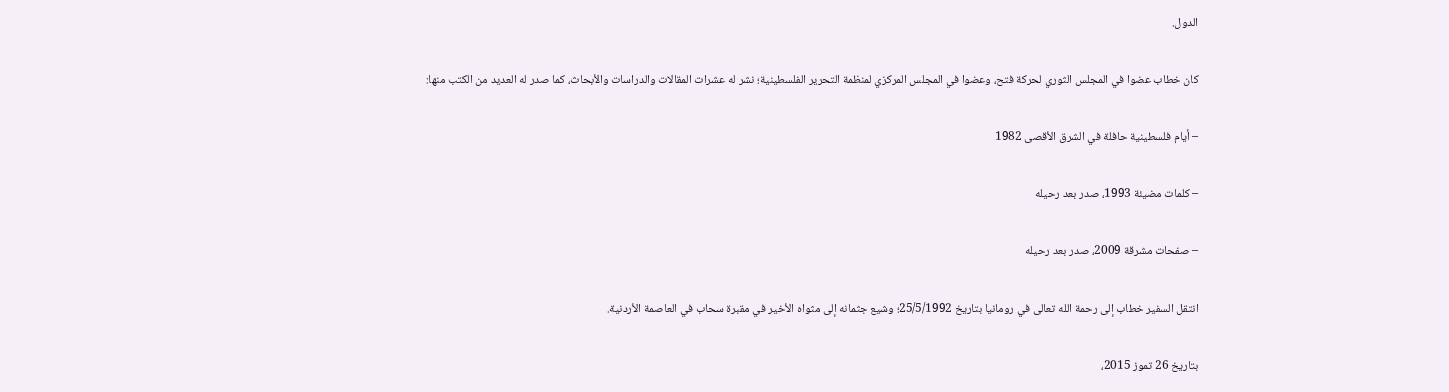الدول.

كان خطاب عضوا في المجلس الثوري لحركة فتح، وعضوا في المجلس المركزي لمنظمة التحرير الفلسطينية؛ نشر له عشرات المقالات والدراسات والأبحاث، كما صدر له العديد من الكتب منها:

– أيام فلسطينية حافلة في الشرق الأقصى 1982

– كلمات مضيئة 1993، صدر بعد رحيله

– صفحات مشرقة 2009، صدر بعد رحيله

انتقل السفير خطاب إلى رحمة الله تعالى في رومانيا بتاريخ 25/5/1992؛ وشيع جثمانه إلى مثواه الأخير في مقبرة سحاب في العاصمة الأردنية.

بتاريخ 26 تموز 2015،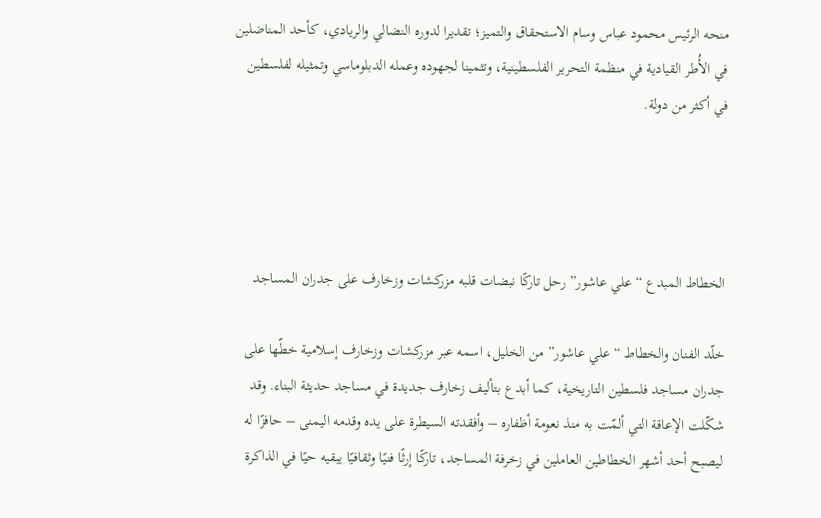منحه الرئيس محمود عباس وسام الاستحقاق والتميز؛ تقديرا لدوره النضالي والريادي، كأحد المناضلين في الأُطر القيادية في منظمة التحرير الفلسطينية، وتثمينا لجهوده وعمله الدبلوماسي وتمثيله لفلسطين في أكثر من دولة.




الخطاط المبدع “علي عاشور” رحل تاركًا نبضات قلبه مزركشات وزخارف على جدران المساجد

خلّد الفنان والخطاط “علي عاشور” من الخليل، اسمه عبر مزركشات وزخارف إسلامية خطّها على جدران مساجد فلسطين التاريخية، كما أبدع بتأليف زخارف جديدة في مساجد حديثة البناء. وقد شكّلت الإعاقة التي ألمّت به منذ نعومة أظفاره – وأفقدته السيطرة على يده وقدمه اليمنى – حافزًا له ليصبح أحد أشهر الخطاطين العاملين في زخرفة المساجد، تاركًا إرثًا فنيًا وثقافيًا يبقيه حيًا في الذاكرة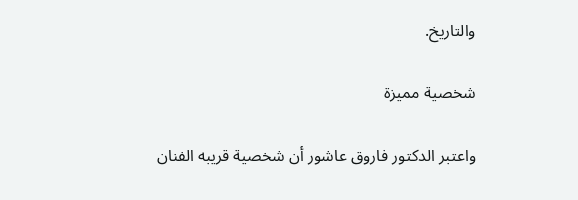والتاريخ.

شخصية مميزة

واعتبر الدكتور فاروق عاشور أن شخصية قريبه الفنان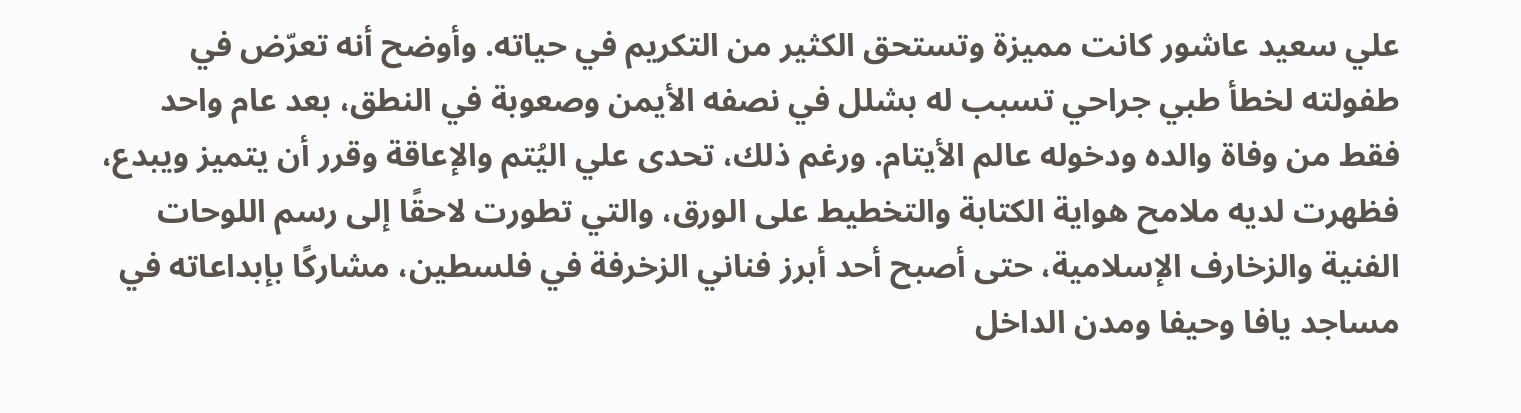علي سعيد عاشور كانت مميزة وتستحق الكثير من التكريم في حياته. وأوضح أنه تعرّض في طفولته لخطأ طبي جراحي تسبب له بشلل في نصفه الأيمن وصعوبة في النطق، بعد عام واحد فقط من وفاة والده ودخوله عالم الأيتام. ورغم ذلك، تحدى علي اليُتم والإعاقة وقرر أن يتميز ويبدع، فظهرت لديه ملامح هواية الكتابة والتخطيط على الورق، والتي تطورت لاحقًا إلى رسم اللوحات الفنية والزخارف الإسلامية، حتى أصبح أحد أبرز فناني الزخرفة في فلسطين، مشاركًا بإبداعاته في مساجد يافا وحيفا ومدن الداخل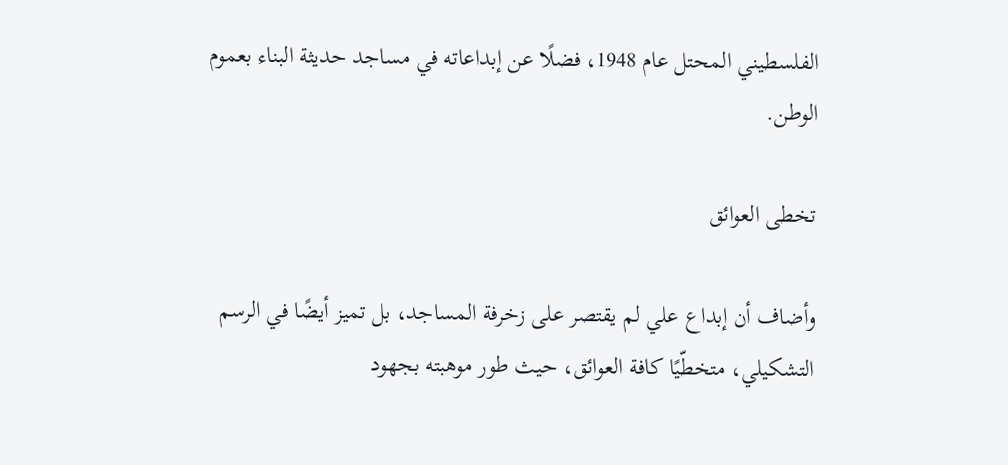الفلسطيني المحتل عام 1948، فضلًا عن إبداعاته في مساجد حديثة البناء بعموم الوطن.

تخطى العوائق

وأضاف أن إبداع علي لم يقتصر على زخرفة المساجد، بل تميز أيضًا في الرسم التشكيلي، متخطّيًا كافة العوائق، حيث طور موهبته بجهود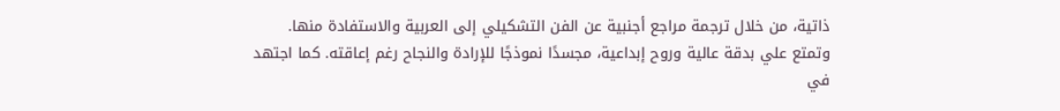ذاتية، من خلال ترجمة مراجع أجنبية عن الفن التشكيلي إلى العربية والاستفادة منها. وتمتع علي بدقة عالية وروح إبداعية، مجسدًا نموذجًا للإرادة والنجاح رغم إعاقته. كما اجتهد في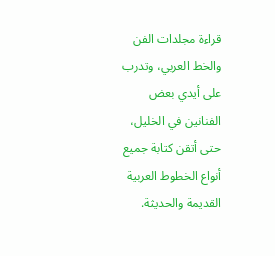قراءة مجلدات الفن والخط العربي، وتدرب على أيدي بعض الفنانين في الخليل، حتى أتقن كتابة جميع أنواع الخطوط العربية القديمة والحديثة.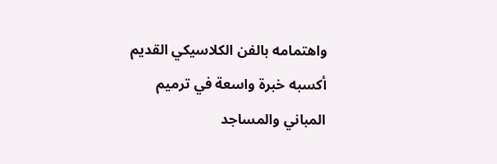واهتمامه بالفن الكلاسيكي القديم أكسبه خبرة واسعة في ترميم المباني والمساجد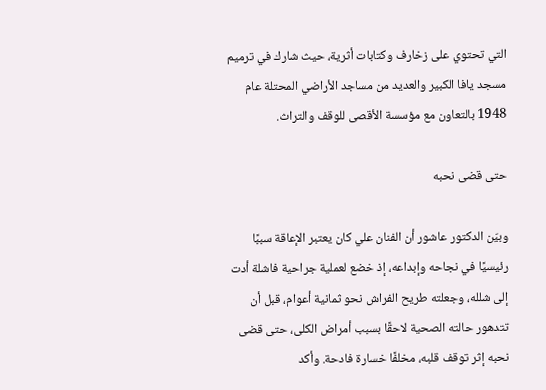التي تحتوي على زخارف وكتابات أثرية، حيث شارك في ترميم مسجد يافا الكبير والعديد من مساجد الأراضي المحتلة عام 1948 بالتعاون مع مؤسسة الأقصى للوقف والتراث.

حتى قضى نحبه

وبيّن الدكتور عاشور أن الفنان علي كان يعتبر الإعاقة سببًا رئيسيًا في نجاحه وإبداعه، إذ خضع لعملية جراحية فاشلة أدت إلى شلله، وجعلته طريح الفراش نحو ثمانية أعوام، قبل أن تتدهور حالته الصحية لاحقًا بسبب أمراض الكلى، حتى قضى نحبه إثر توقف قلبه، مخلفًا خسارة فادحة. وأكد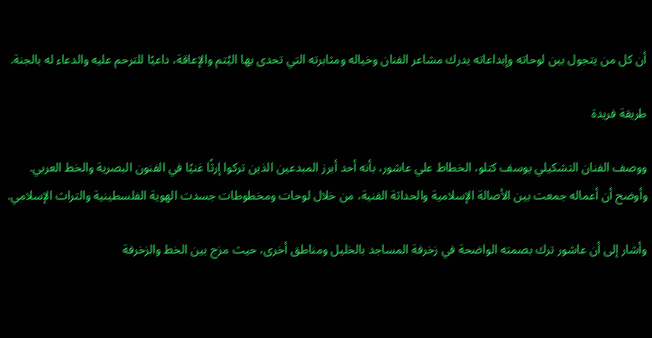أن كل من يتجول بين لوحاته وإبداعاته يدرك مشاعر الفنان وخياله ومثابرته التي تحدى بها اليُتم والإعاقة، داعيًا للترحم عليه والدعاء له بالجنة.

طريقة فريدة

ووصف الفنان التشكيلي يوسف كتلو، الخطاط علي عاشور، بأنه أحد أبرز المبدعين الذين تركوا إرثًا غنيًا في الفنون البصرية والخط العربي. وأوضح أن أعماله جمعت بين الأصالة الإسلامية والحداثة الفنية، من خلال لوحات ومخطوطات جسدت الهوية الفلسطينية والتراث الإسلامي.

وأشار إلى أن عاشور ترك بصمته الواضحة في زخرفة المساجد بالخليل ومناطق أخرى، حيث مزج بين الخط والزخرفة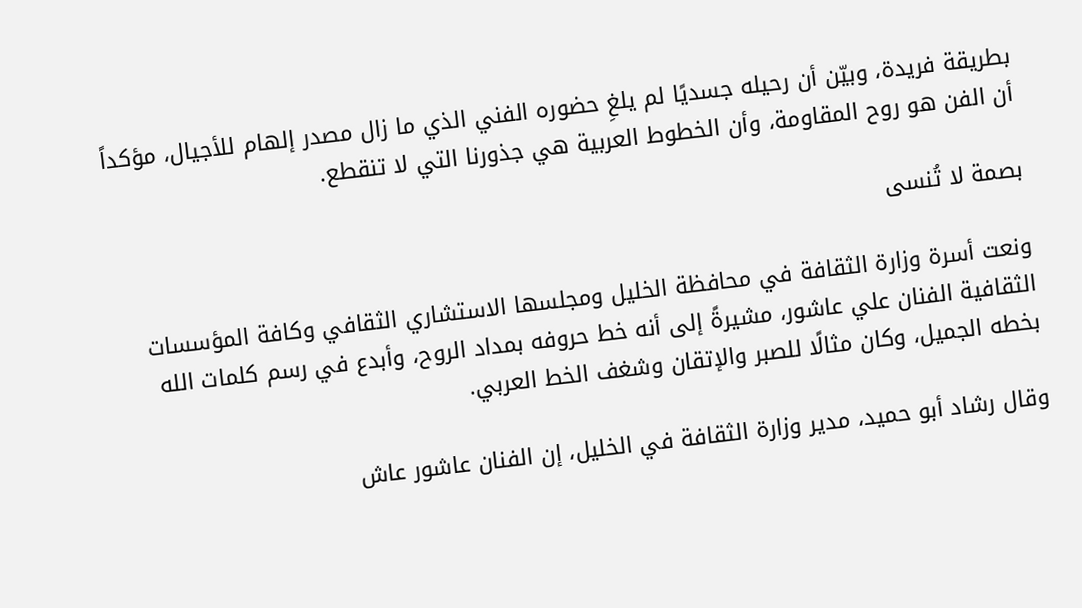بطريقة فريدة، وبيّن أن رحيله جسديًا لم يلغِ حضوره الفني الذي ما زال مصدر إلهام للأجيال، مؤكداً أن الفن هو روح المقاومة، وأن الخطوط العربية هي جذورنا التي لا تنقطع.

بصمة لا تُنسى

ونعت أسرة وزارة الثقافة في محافظة الخليل ومجلسها الاستشاري الثقافي وكافة المؤسسات الثقافية الفنان علي عاشور، مشيرةً إلى أنه خط حروفه بمداد الروح، وأبدع في رسم كلمات الله بخطه الجميل، وكان مثالًا للصبر والإتقان وشغف الخط العربي.

وقال رشاد أبو حميد، مدير وزارة الثقافة في الخليل، إن الفنان عاشور عاش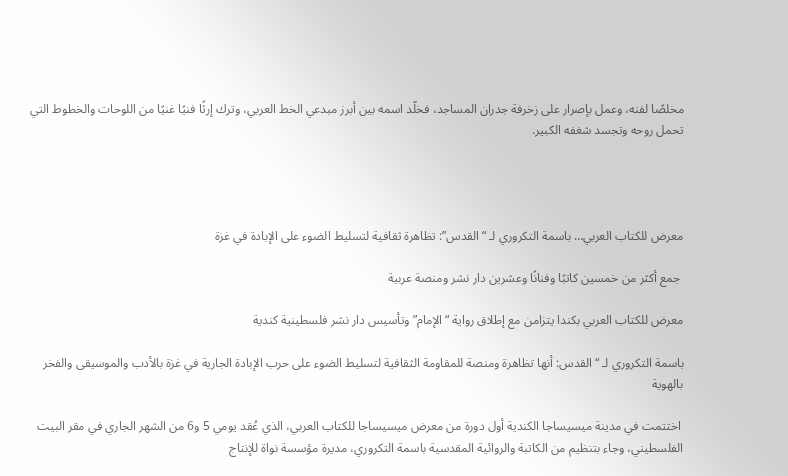مخلصًا لفنه، وعمل بإصرار على زخرفة جدران المساجد، فخلّد اسمه بين أبرز مبدعي الخط العربي، وترك إرثًا فنيًا غنيًا من اللوحات والخطوط التي تحمل روحه وتجسد شغفه الكبير.




معرض للكتاب العربي… باسمة التكروري لـ “القدس”: تظاهرة ثقافية لتسليط الضوء على الإبادة في غزة

 جمع أكثر من خمسين كاتبًا وفنانًا وعشرين دار نشر ومنصة عربية

معرض للكتاب العربي بكندا يتزامن مع إطلاق رواية “الإمام” وتأسيس دار نشر فلسطينية كندية

باسمة التكروري لـ “القدس: أنها تظاهرة ومنصة للمقاومة الثقافية لتسليط الضوء على حرب الإبادة الجارية في غزة بالأدب والموسيقى والفخر بالهوية

 اختتمت في مدينة ميسيساجا الكندية أول دورة من معرض ميسيساجا للكتاب العربي، الذي عُقد يومي 5 و6 من الشهر الجاري في مقر البيت الفلسطيني، وجاء بتنظيم من الكاتبة والروائية المقدسية باسمة التكروري، مديرة مؤسسة نواة للإنتاج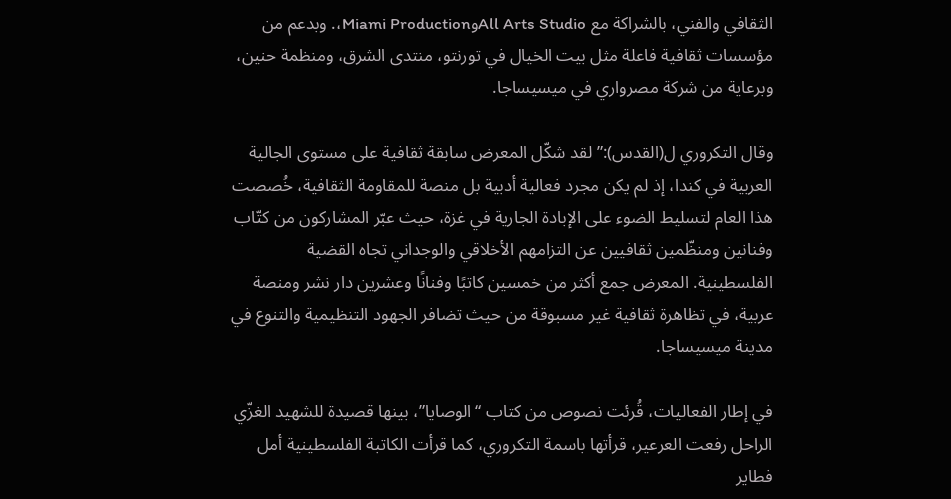الثقافي والفني، بالشراكة مع All Arts StudioوMiami Production،. وبدعم من مؤسسات ثقافية فاعلة مثل بيت الخيال في تورنتو، منتدى الشرق، ومنظمة حنين، وبرعاية من شركة مصرواري في ميسيساجا.

وقال التكروري ل(القدس):” لقد شكّل المعرض سابقة ثقافية على مستوى الجالية العربية في كندا، إذ لم يكن مجرد فعالية أدبية بل منصة للمقاومة الثقافية، خُصصت هذا العام لتسليط الضوء على الإبادة الجارية في غزة، حيث عبّر المشاركون من كتّاب وفنانين ومنظّمين ثقافيين عن التزامهم الأخلاقي والوجداني تجاه القضية الفلسطينية. المعرض جمع أكثر من خمسين كاتبًا وفنانًا وعشرين دار نشر ومنصة عربية، في تظاهرة ثقافية غير مسبوقة من حيث تضافر الجهود التنظيمية والتنوع في مدينة ميسيساجا.

في إطار الفعاليات، قُرئت نصوص من كتاب “الوصايا”، بينها قصيدة للشهيد الغزّي الراحل رفعت العرعير، قرأتها باسمة التكروري، كما قرأت الكاتبة الفلسطينية أمل فطاير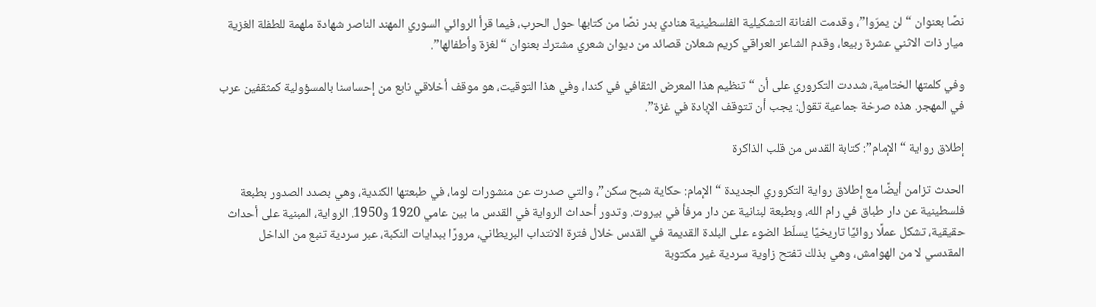نصًا بعنوان “لن يمرّوا”، وقدمت الفنانة التشكيلية الفلسطينية هنادي بدر نصًا من كتابها حول الحرب، فيما قرأ الروائي السوري المهند الناصر شهادة ملهمة للطفلة الغزية ميار ذات الاثني عشرة ربيعا، وقدم الشاعر العراقي كريم شعلان قصائد من ديوان شعري مشترك بعنوان “لغزة وأطفالها”.

وفي كلمتها الختامية، شددت التكروري على أن “تنظيم هذا المعرض الثقافي في كندا، وفي هذا التوقيت، هو موقف أخلاقي نابع من إحساسنا بالمسؤولية كمثقفين عرب في المهجر. هذه صرخة جماعية تقول: يجب أن تتوقف الإبادة في غزة”.

إطلاق رواية “الإمام”: كتابة القدس من قلب الذاكرة

الحدث تزامن أيضًا مع إطلاق رواية التكروري الجديدة “الإمام: حكاية شبح سكن”، والتي صدرت عن منشورات لوما، في طبعتها الكندية، وهي بصدد الصدور بطبعة فلسطينية عن دار طباق في رام الله، وبطبعة لبنانية عن دار مرفأ في بيروت. وتدور أحداث الرواية في القدس ما بين عامي 1920 و1950. الرواية، المبنية على أحداث حقيقية، تشكل عملًا روائيًا تاريخيًا يسلّط الضوء على البلدة القديمة في القدس خلال فترة الانتداب البريطاني، مرورًا ببدايات النكبة، عبر سردية تنبع من الداخل المقدسي لا من الهوامش، وهي بذلك تفتح زاوية سردية غير مكتوبة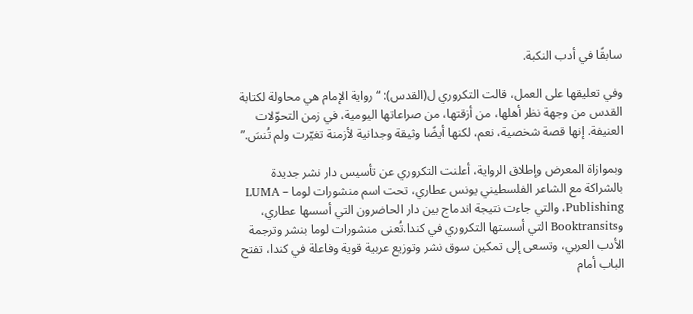سابقًا في أدب النكبة.

وفي تعليقها على العمل، قالت التكروري ل(القدس): “رواية الإمام هي محاولة لكتابة القدس من وجهة نظر أهلها، من أزقتها، من صراعاتها اليومية، في زمن التحوّلات العنيفة. إنها قصة شخصية، نعم، لكنها أيضًا وثيقة وجدانية لأزمنة تغيّرت ولم تُنسَ.”

وبموازاة المعرض وإطلاق الرواية، أعلنت التكروري عن تأسيس دار نشر جديدة بالشراكة مع الشاعر الفلسطيني يونس عطاري، تحت اسم منشورات لوما – LUMA Publishing، والتي جاءت نتيجة اندماج بين دار الحاضرون التي أسسها عطاري، وBooktransits التي أسستها التكروري في كندا.تُعنى منشورات لوما بنشر وترجمة الأدب العربي، وتسعى إلى تمكين سوق نشر وتوزيع عربية قوية وفاعلة في كندا، تفتح الباب أمام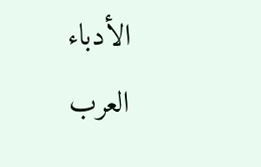الأدباء العرب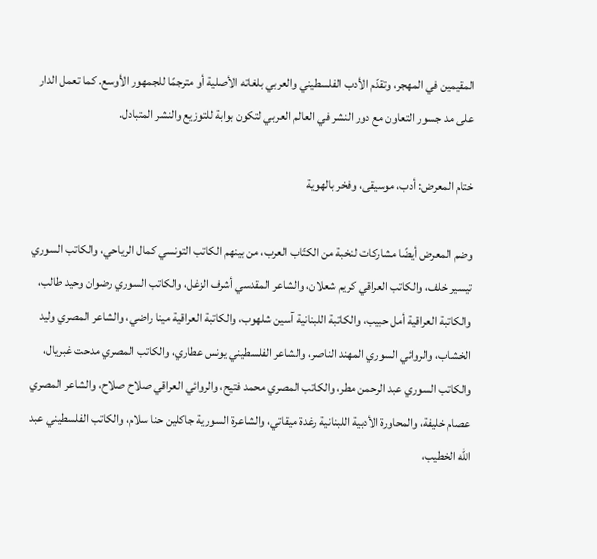المقيمين في المهجر، وتقدّم الأدب الفلسطيني والعربي بلغاته الأصلية أو مترجمًا للجمهور الأوسع. كما تعمل الدار على مد جسور التعاون مع دور النشر في العالم العربي لتكون بوابة للتوزيع والنشر المتبادل.

ختام المعرض: أدب، موسيقى، وفخر بالهوية

وضم المعرض أيضًا مشاركات لنخبة من الكتّاب العرب، من بينهم الكاتب التونسي كمال الرياحي، والكاتب السوري تيسير خلف، والكاتب العراقي كريم شعلان، والشاعر المقدسي أشرف الزغل، والكاتب السوري رضوان وحيد طالب، والكاتبة العراقية أمل حبيب، والكاتبة اللبنانية آسين شلهوب، والكاتبة العراقية مينا راضي، والشاعر المصري وليد الخشاب، والروائي السوري المهند الناصر، والشاعر الفلسطيني يونس عطاري، والكاتب المصري مدحت غبريال، والكاتب السوري عبد الرحمن مطر، والكاتب المصري محمد فتيح، والروائي العراقي صلاح صلاح، والشاعر المصري عصام خليفة، والمحاورة الأدبية اللبنانية رغدة ميقاتي، والشاعرة السورية جاكلين حنا سلام، والكاتب الفلسطيني عبد الله الخطيب،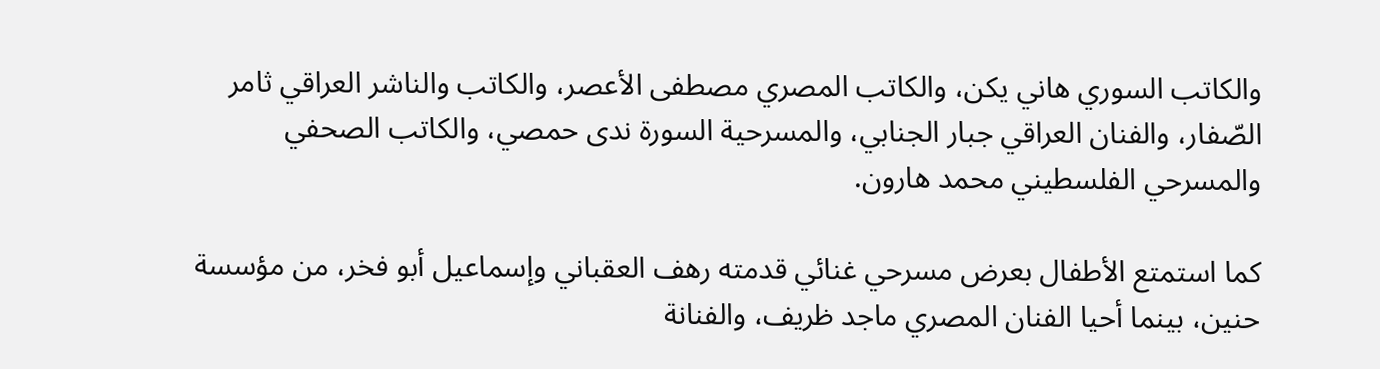والكاتب السوري هاني يكن، والكاتب المصري مصطفى الأعصر، والكاتب والناشر العراقي ثامر الصّفار، والفنان العراقي جبار الجنابي، والمسرحية السورة ندى حمصي، والكاتب الصحفي والمسرحي الفلسطيني محمد هارون.

كما استمتع الأطفال بعرض مسرحي غنائي قدمته رهف العقباني وإسماعيل أبو فخر، من مؤسسة حنين، بينما أحيا الفنان المصري ماجد ظريف، والفنانة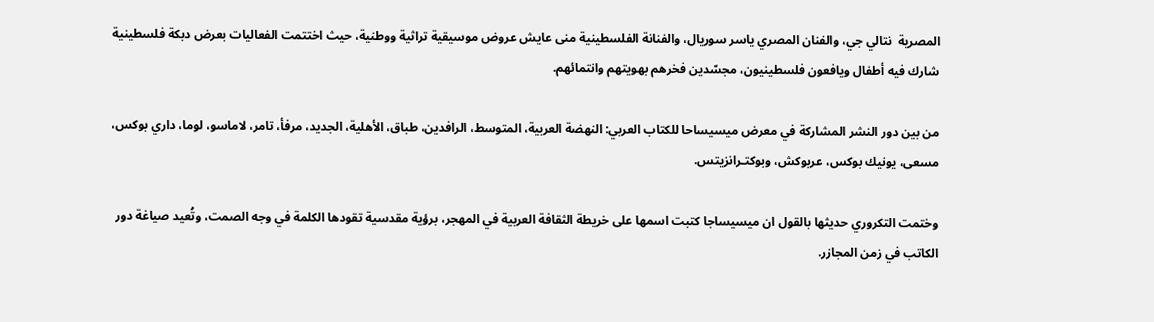المصرية  نتالي جي، والفنان المصري ياسر سوريال، والفنانة الفلسطينية منى عايش عروض موسيقية تراثية ووطنية، حيث اختتمت الفعاليات بعرض دبكة فلسطينية شارك فيه أطفال ويافعون فلسطينيون، مجسّدين فخرهم بهويتهم وانتمائهم.

من بين دور النشر المشاركة في معرض ميسيساحا للكتاب العربي: النهضة العربية، المتوسط، الرافدين، طباق، الأهلية، الجديد، مرفأ، تامر، لاماسو، لوما، داري بوكس، مسعى، يونيك بوكس، عربوكش، وبوكتـرانزيتس.

وختمت التكروري حديثها بالقول ان ميسيساجا كتبت اسمها على خريطة الثقافة العربية في المهجر، برؤية مقدسية تقودها الكلمة في وجه الصمت، وتُعيد صياغة دور الكاتب في زمن المجازر.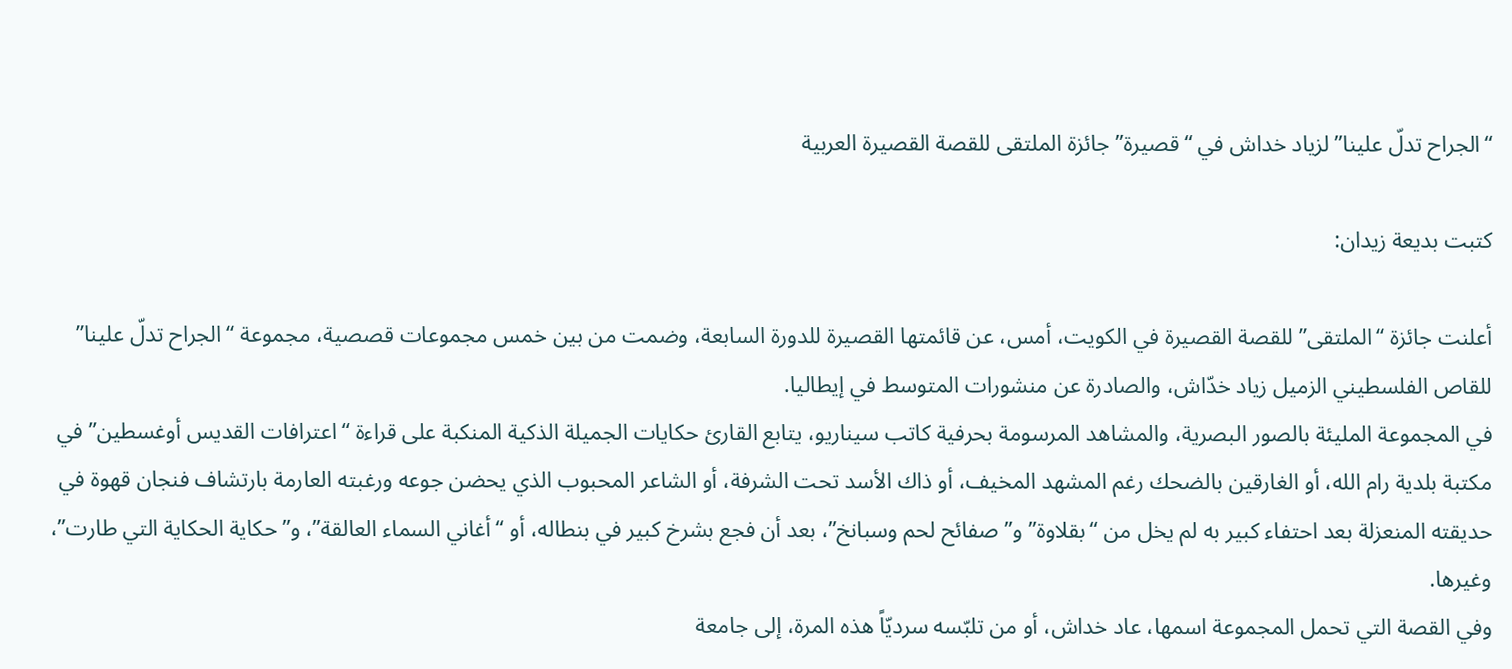“الجراح تدلّ علينا” لزياد خداش في “قصيرة” جائزة الملتقى للقصة القصيرة العربية

كتبت بديعة زيدان:

أعلنت جائزة “الملتقى” للقصة القصيرة في الكويت، أمس، عن قائمتها القصيرة للدورة السابعة، وضمت من بين خمس مجموعات قصصية، مجموعة “الجراح تدلّ علينا” للقاص الفلسطيني الزميل زياد خدّاش، والصادرة عن منشورات المتوسط في إيطاليا.
في المجموعة المليئة بالصور البصرية، والمشاهد المرسومة بحرفية كاتب سيناريو، يتابع القارئ حكايات الجميلة الذكية المنكبة على قراءة “اعترافات القديس أوغسطين” في مكتبة بلدية رام الله، أو الغارقين بالضحك رغم المشهد المخيف، أو ذاك الأسد تحت الشرفة، أو الشاعر المحبوب الذي يحضن جوعه ورغبته العارمة بارتشاف فنجان قهوة في حديقته المنعزلة بعد احتفاء كبير به لم يخل من “بقلاوة” و”صفائح لحم وسبانخ”، بعد أن فجع بشرخ كبير في بنطاله، أو “أغاني السماء العالقة”، و”حكاية الحكاية التي طارت”، وغيرها.
وفي القصة التي تحمل المجموعة اسمها، عاد خداش، أو من تلبّسه سرديّاً هذه المرة، إلى جامعة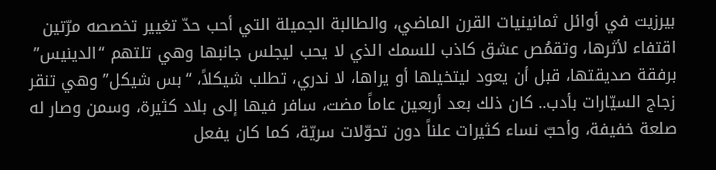بيرزيت في أوائل ثمانينيات القرن الماضي، والطالبة الجميلة التي أحب حدّ تغيير تخصصه مرّتين اقتفاء لأثرها، وتقمُص عشق كاذب للسمك الذي لا يحب ليجلس جانبها وهي تلتهم “الدينيس” برفقة صديقتها، قبل أن يعود ليتخيلها أو يراها، لا ندري، تطلب شيكلاً، “بس شيكل” وهي تنقر زجاج السيّارات بأدب.. كان ذلك بعد أربعين عاماً مضت، سافر فيها إلى بلاد كثيرة، وسمن وصار له صلعة خفيفة، وأحبّ نساء كثيرات علناً دون تحوّلات سريّة، كما كان يفعل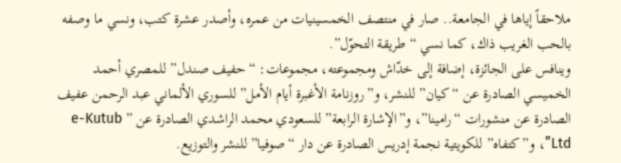ملاحقاً إياها في الجامعة.. صار في منتصف الخمسينيات من عمره، وأصدر عشرة كتب، ونسي ما وصفه بالحب الغريب ذاك، كما نسي “طريقة التحوّل”.
وينافس على الجائزة، إضافة إلى خدّاش ومجموعته، مجموعات: “حفيف صندل” للمصري أحمد الخميسي الصادرة عن “كيان” للنشر، و”روزنامة الأغبرة أيام الأمل” للسوري الألماني عبد الرحمن عفيف الصادرة عن منشورات “رامينا”، و”الإشارة الرابعة” للسعودي محمد الراشدي الصادرة عن ” e-Kutub Ltd”، و”كتفاه” للكويتية نجمة إدريس الصادرة عن دار “صوفيا” للنشر والتوزيع.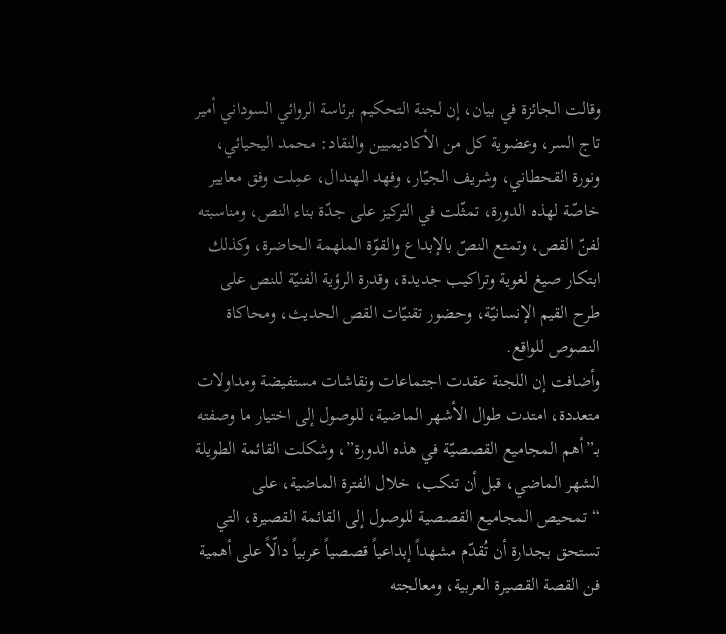وقالت الجائزة في بيان، إن لجنة التحكيم برئاسة الروائي السوداني أمير تاج السر، وعضوية كل من الأكاديميين والنقاد: محمد اليحيائي، ونورة القحطاني، وشريف الجيّار، وفهد الهندال، عمِلت وفق معايير خاصّة لهذه الدورة، تمثّلت في التركيز على جدّة بناء النص، ومناسبته لفنّ القص، وتمتع النصّ بالإبداع والقوّة الملهمة الحاضرة، وكذلك ابتكار صيغ لغوية وتراكيب جديدة، وقدرة الرؤية الفنيّة للنص على طرح القيم الإنسانيّة، وحضور تقنيّات القص الحديث، ومحاكاة النصوص للواقع.
وأضافت إن اللجنة عقدت اجتماعات ونقاشات مستفيضة ومداولات متعددة، امتدت طوال الأشهر الماضية، للوصول إلى اختيار ما وصفته بـ”أهم المجاميع القصصيّة في هذه الدورة”، وشكلت القائمة الطويلة الشهر الماضي، قبل أن تنكب، خلال الفترة الماضية، على “تمحيص المجاميع القصصية للوصول إلى القائمة القصيرة، التي تستحق بجدارة أن تُقدّم مشهداً إبداعياً قصصياً عربياً دالّاً على أهمية فن القصة القصيرة العربية، ومعالجته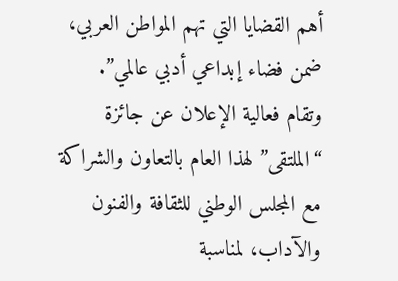أهم القضايا التي تهم المواطن العربي، ضمن فضاء إبداعي أدبي عالمي”.
وتقام فعالية الإعلان عن جائزة “الملتقى” لهذا العام بالتعاون والشراكة مع المجلس الوطني للثقافة والفنون والآداب، لمناسبة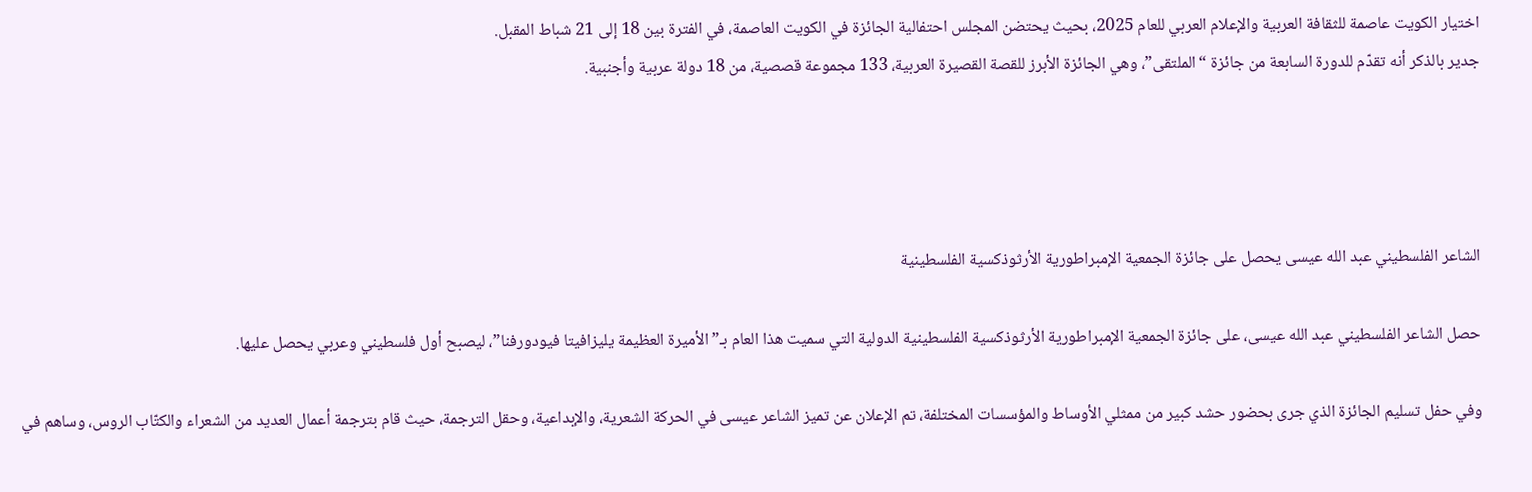اختيار الكويت عاصمة للثقافة العربية والإعلام العربي للعام 2025، بحيث يحتضن المجلس احتفالية الجائزة في الكويت العاصمة، في الفترة بين 18 إلى 21 شباط المقبل.
جدير بالذكر أنه تقدّم للدورة السابعة من جائزة “الملتقى”، وهي الجائزة الأبرز للقصة القصيرة العربية، 133 مجموعة قصصية، من 18 دولة عربية وأجنبية.




الشاعر الفلسطيني عبد الله عيسى يحصل على جائزة الجمعية الإمبراطورية الأرثوذكسية الفلسطينية

حصل الشاعر الفلسطيني عبد الله عيسى، على جائزة الجمعية الإمبراطورية الأرثوذكسية الفلسطينية الدولية التي سميت هذا العام بـ”الأميرة العظيمة يليزافيتا فيودورفنا”، ليصبح أول فلسطيني وعربي يحصل عليها.

وفي حفل تسليم الجائزة الذي جرى بحضور حشد كبير من ممثلي الأوساط والمؤسسات المختلفة، تم الإعلان عن تميز الشاعر عيسى في الحركة الشعرية، والإبداعية، وحقل الترجمة، حيث قام بترجمة أعمال العديد من الشعراء والكتّاب الروس، وساهم في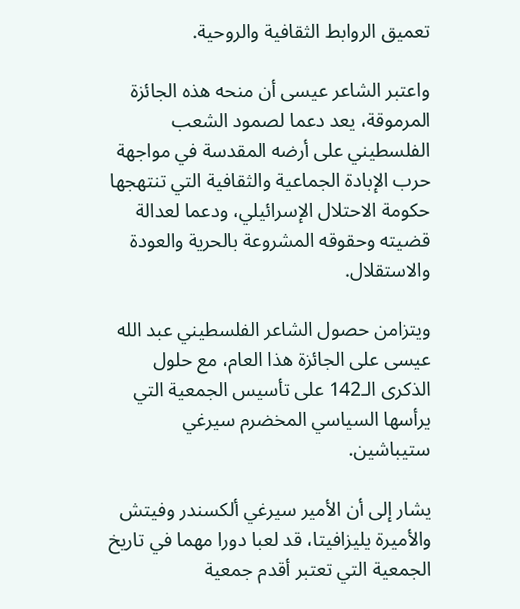تعميق الروابط الثقافية والروحية.

واعتبر الشاعر عيسى أن منحه هذه الجائزة المرموقة، يعد دعما لصمود الشعب الفلسطيني على أرضه المقدسة في مواجهة حرب الإبادة الجماعية والثقافية التي تنتهجها حكومة الاحتلال الإسرائيلي، ودعما لعدالة قضيته وحقوقه المشروعة بالحرية والعودة والاستقلال.

ويتزامن حصول الشاعر الفلسطيني عبد الله عيسى على الجائزة هذا العام، مع حلول الذكرى الـ142 على تأسيس الجمعية التي يرأسها السياسي المخضرم سيرغي ستيباشين.

يشار إلى أن الأمير سيرغي ألكسندر وفيتش والأميرة يليزافيتا، قد لعبا دورا مهما في تاريخ الجمعية التي تعتبر أقدم جمعية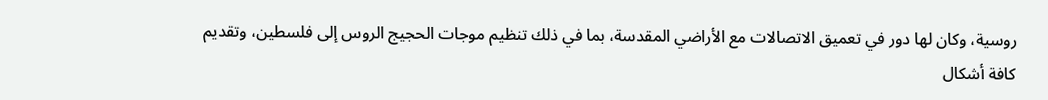روسية، وكان لها دور في تعميق الاتصالات مع الأراضي المقدسة، بما في ذلك تنظيم موجات الحجيج الروس إلى فلسطين، وتقديم كافة أشكال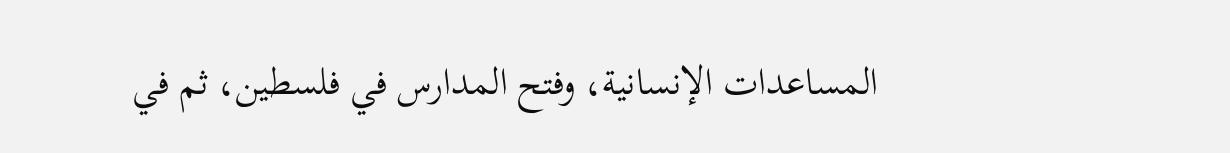المساعدات الإنسانية، وفتح المدارس في فلسطين، ثم في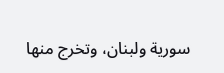سورية ولبنان، وتخرج منها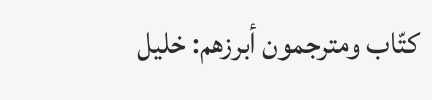كتّاب ومترجمون أبرزهم: خليل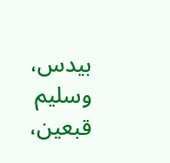بيدس، وسليم قبعين،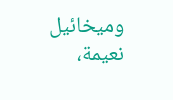وميخائيل نعيمة،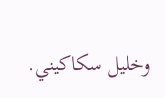وخليل سكاكيني.